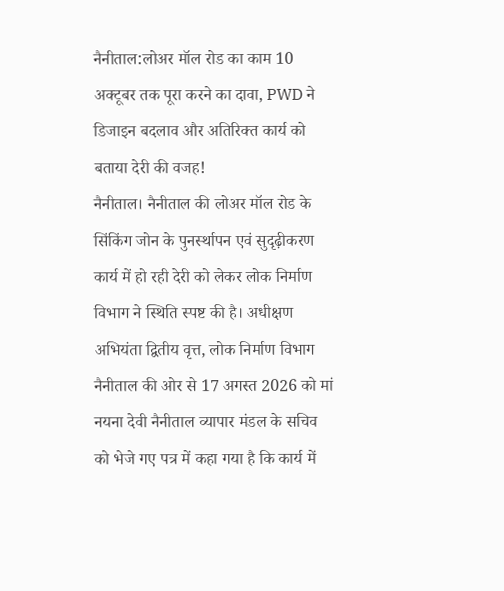नैनीताल:लोअर मॉल रोड का काम 10 अक्टूबर तक पूरा करने का दावा, PWD ने डिजाइन बदलाव और अतिरिक्त कार्य को बताया देरी की वजह!
नैनीताल। नैनीताल की लोअर मॉल रोड के सिंकिंग जोन के पुनर्स्थापन एवं सुदृढ़ीकरण कार्य में हो रही देरी को लेकर लोक निर्माण विभाग ने स्थिति स्पष्ट की है। अधीक्षण अभियंता द्वितीय वृत्त, लोक निर्माण विभाग नैनीताल की ओर से 17 अगस्त 2026 को मां नयना देवी नैनीताल व्यापार मंडल के सचिव को भेजे गए पत्र में कहा गया है कि कार्य में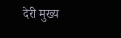देरी मुख्य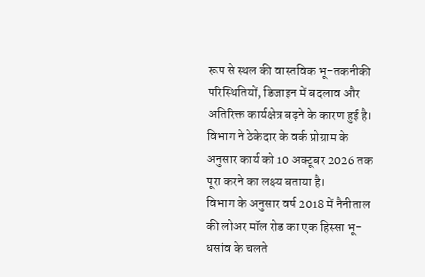रूप से स्थल की वास्तविक भू-तकनीकी परिस्थितियों, डिजाइन में बदलाव और अतिरिक्त कार्यक्षेत्र बढ़ने के कारण हुई है। विभाग ने ठेकेदार के वर्क प्रोग्राम के अनुसार कार्य को 10 अक्टूबर 2026 तक पूरा करने का लक्ष्य बताया है।
विभाग के अनुसार वर्ष 2018 में नैनीताल की लोअर मॉल रोड का एक हिस्सा भू-धसांव के चलते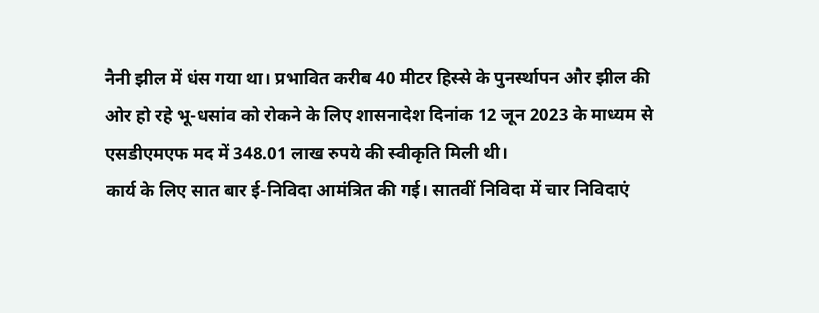नैनी झील में धंस गया था। प्रभावित करीब 40 मीटर हिस्से के पुनर्स्थापन और झील की ओर हो रहे भू-धसांव को रोकने के लिए शासनादेश दिनांक 12 जून 2023 के माध्यम से एसडीएमएफ मद में 348.01 लाख रुपये की स्वीकृति मिली थी।
कार्य के लिए सात बार ई-निविदा आमंत्रित की गई। सातवीं निविदा में चार निविदाएं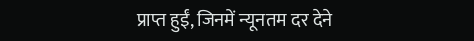प्राप्त हुईं, जिनमें न्यूनतम दर देने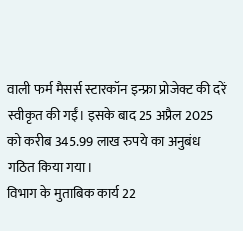वाली फर्म मैसर्स स्टारकॉन इन्फ्रा प्रोजेक्ट की दरें स्वीकृत की गईं। इसके बाद 25 अप्रैल 2025 को करीब 345.99 लाख रुपये का अनुबंध गठित किया गया।
विभाग के मुताबिक कार्य 22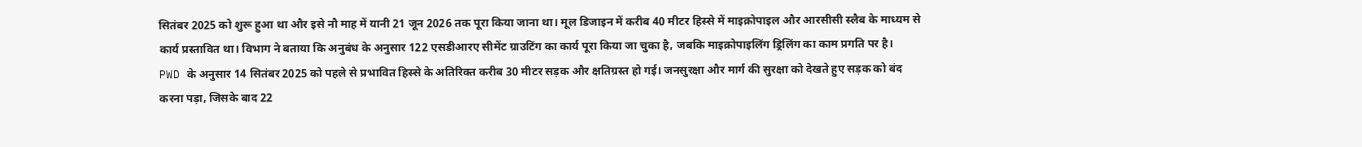सितंबर 2025 को शुरू हुआ था और इसे नौ माह में यानी 21 जून 2026 तक पूरा किया जाना था। मूल डिजाइन में करीब 40 मीटर हिस्से में माइक्रोपाइल और आरसीसी स्लैब के माध्यम से कार्य प्रस्तावित था। विभाग ने बताया कि अनुबंध के अनुसार 122 एसडीआरए सीमेंट ग्राउटिंग का कार्य पूरा किया जा चुका है, जबकि माइक्रोपाइलिंग ड्रिलिंग का काम प्रगति पर है।
PWD के अनुसार 14 सितंबर 2025 को पहले से प्रभावित हिस्से के अतिरिक्त करीब 30 मीटर सड़क और क्षतिग्रस्त हो गई। जनसुरक्षा और मार्ग की सुरक्षा को देखते हुए सड़क को बंद करना पड़ा, जिसके बाद 22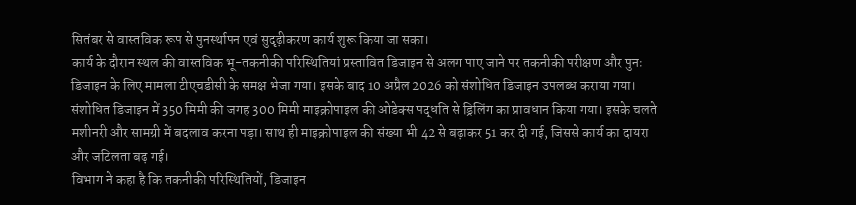सितंबर से वास्तविक रूप से पुनर्स्थापन एवं सुदृढ़ीकरण कार्य शुरू किया जा सका।
कार्य के दौरान स्थल की वास्तविक भू-तकनीकी परिस्थितियां प्रस्तावित डिजाइन से अलग पाए जाने पर तकनीकी परीक्षण और पुनः डिजाइन के लिए मामला टीएचडीसी के समक्ष भेजा गया। इसके बाद 10 अप्रैल 2026 को संशोधित डिजाइन उपलब्ध कराया गया।
संशोधित डिजाइन में 350 मिमी की जगह 300 मिमी माइक्रोपाइल की ओडेक्स पद्धति से ड्रिलिंग का प्रावधान किया गया। इसके चलते मशीनरी और सामग्री में बदलाव करना पड़ा। साथ ही माइक्रोपाइल की संख्या भी 42 से बढ़ाकर 51 कर दी गई, जिससे कार्य का दायरा और जटिलता बढ़ गई।
विभाग ने कहा है कि तकनीकी परिस्थितियों, डिजाइन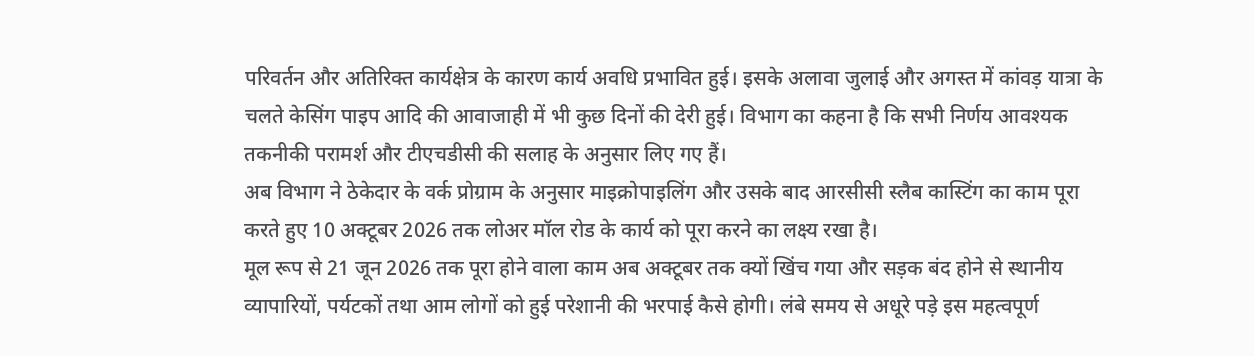परिवर्तन और अतिरिक्त कार्यक्षेत्र के कारण कार्य अवधि प्रभावित हुई। इसके अलावा जुलाई और अगस्त में कांवड़ यात्रा के चलते केसिंग पाइप आदि की आवाजाही में भी कुछ दिनों की देरी हुई। विभाग का कहना है कि सभी निर्णय आवश्यक तकनीकी परामर्श और टीएचडीसी की सलाह के अनुसार लिए गए हैं।
अब विभाग ने ठेकेदार के वर्क प्रोग्राम के अनुसार माइक्रोपाइलिंग और उसके बाद आरसीसी स्लैब कास्टिंग का काम पूरा करते हुए 10 अक्टूबर 2026 तक लोअर मॉल रोड के कार्य को पूरा करने का लक्ष्य रखा है।
मूल रूप से 21 जून 2026 तक पूरा होने वाला काम अब अक्टूबर तक क्यों खिंच गया और सड़क बंद होने से स्थानीय व्यापारियों, पर्यटकों तथा आम लोगों को हुई परेशानी की भरपाई कैसे होगी। लंबे समय से अधूरे पड़े इस महत्वपूर्ण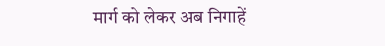मार्ग को लेकर अब निगाहें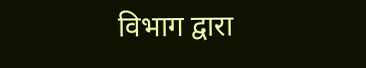विभाग द्वारा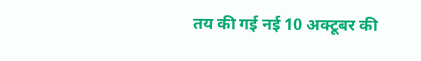तय की गई नई 10 अक्टूबर की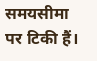समयसीमा पर टिकी हैं।